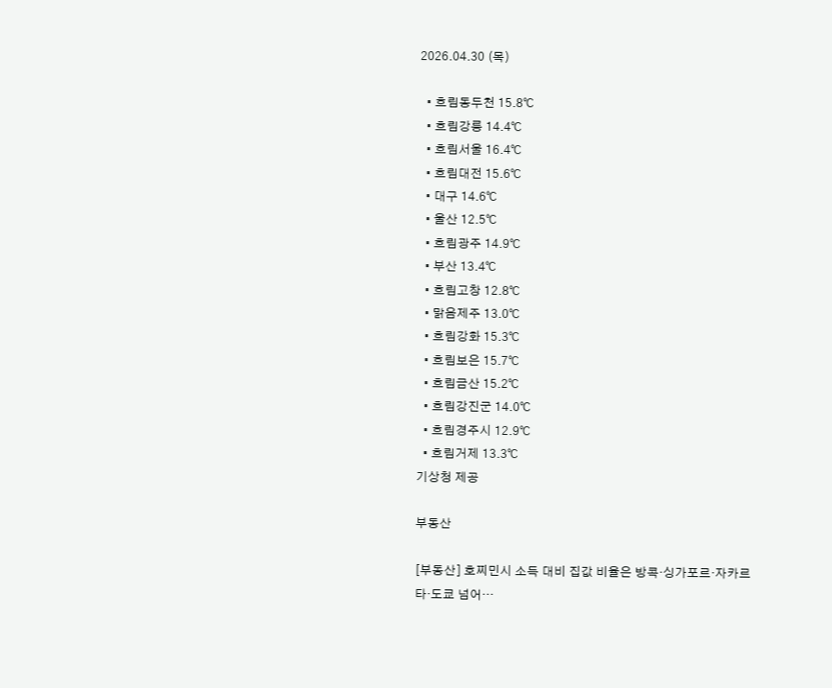2026.04.30 (목)

  • 흐림동두천 15.8℃
  • 흐림강릉 14.4℃
  • 흐림서울 16.4℃
  • 흐림대전 15.6℃
  • 대구 14.6℃
  • 울산 12.5℃
  • 흐림광주 14.9℃
  • 부산 13.4℃
  • 흐림고창 12.8℃
  • 맑음제주 13.0℃
  • 흐림강화 15.3℃
  • 흐림보은 15.7℃
  • 흐림금산 15.2℃
  • 흐림강진군 14.0℃
  • 흐림경주시 12.9℃
  • 흐림거제 13.3℃
기상청 제공

부동산

[부동산] 호찌민시 소득 대비 집값 비율은 방콕·싱가포르·자카르타·도쿄 넘어…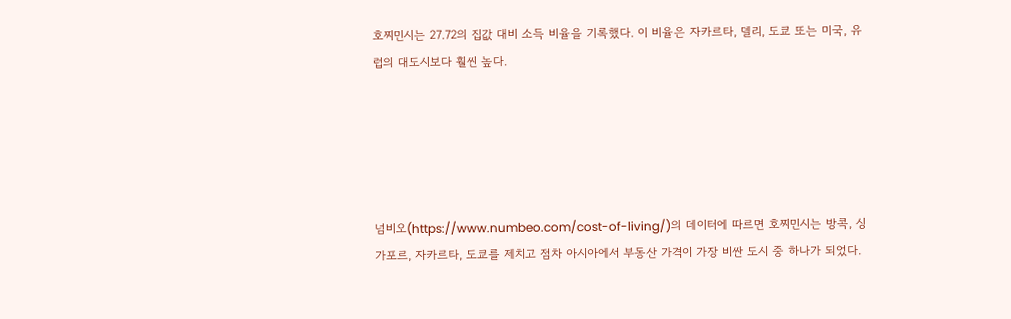호찌민시는 27.72의 집값 대비 소득 비율을 기록했다. 이 비율은 자카르타, 델리, 도쿄 또는 미국, 유럽의 대도시보다 훨씬 높다.





넘비오(https://www.numbeo.com/cost-of-living/)의 데이터에 따르면 호찌민시는 방콕, 싱가포르, 자카르타, 도쿄를 제치고 점차 아시아에서 부동산 가격이 가장 비싼 도시 중 하나가 되었다.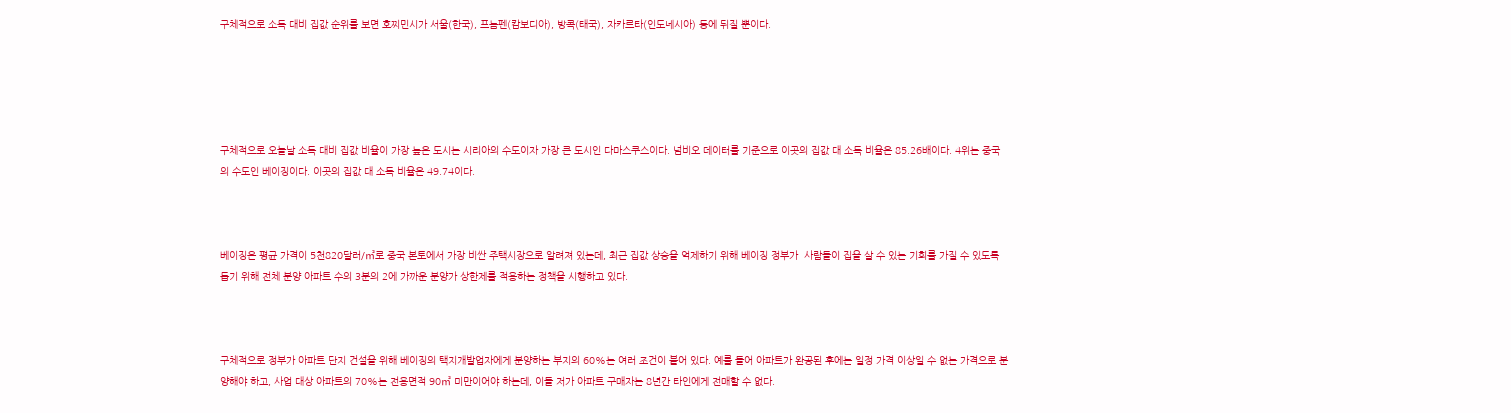구체적으로 소득 대비 집값 순위를 보면 호찌민시가 서울(한국), 프놈펜(캄보디아), 방콕(태국), 자카르타(인도네시아) 등에 뒤질 뿐이다.





구체적으로 오늘날 소득 대비 집값 비율이 가장 높은 도시는 시리아의 수도이자 가장 큰 도시인 다마스쿠스이다. 넘비오 데이터를 기준으로 이곳의 집값 대 소득 비율은 85.26배이다. 4위는 중국의 수도인 베이징이다. 이곳의 집값 대 소득 비율은 49.74이다.



베이징은 평균 가격이 5천820달러/㎡로 중국 본토에서 가장 비싼 주택시장으로 알려져 있는데, 최근 집값 상승을 억제하기 위해 베이징 정부가  사람들이 집을 살 수 있는 기회를 가질 수 있도록 돕기 위해 전체 분양 아파트 수의 3분의 2에 가까운 분양가 상한제를 적용하는 정책을 시행하고 있다.



구체적으로 정부가 아파트 단지 건설을 위해 베이징의 택지개발업자에게 분양하는 부지의 60%는 여러 조건이 붙어 있다. 예를 들어 아파트가 완공된 후에는 일정 가격 이상일 수 없는 가격으로 분양해야 하고, 사업 대상 아파트의 70%는 전용면적 90㎡ 미만이어야 하는데, 이들 저가 아파트 구매자는 8년간 타인에게 전매할 수 없다.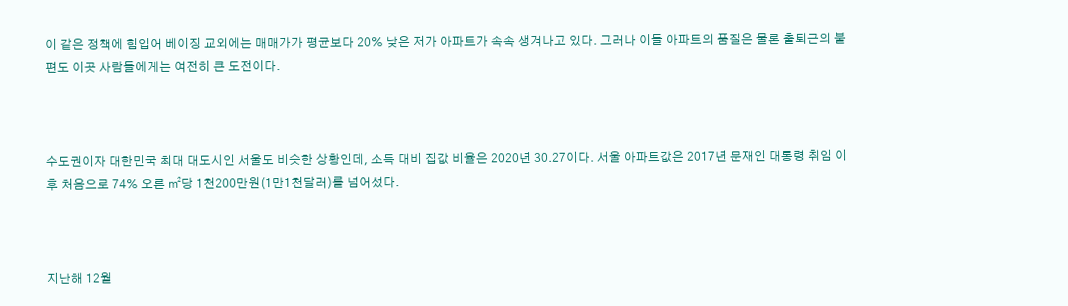이 같은 정책에 힘입어 베이징 교외에는 매매가가 평균보다 20% 낮은 저가 아파트가 속속 생겨나고 있다. 그러나 이들 아파트의 품질은 물론 출퇴근의 불편도 이곳 사람들에게는 여전히 큰 도전이다.



수도권이자 대한민국 최대 대도시인 서울도 비슷한 상황인데, 소득 대비 집값 비율은 2020년 30.27이다. 서울 아파트값은 2017년 문재인 대통령 취임 이후 처음으로 74% 오른 ㎡당 1천200만원(1만1천달러)를 넘어섰다.



지난해 12월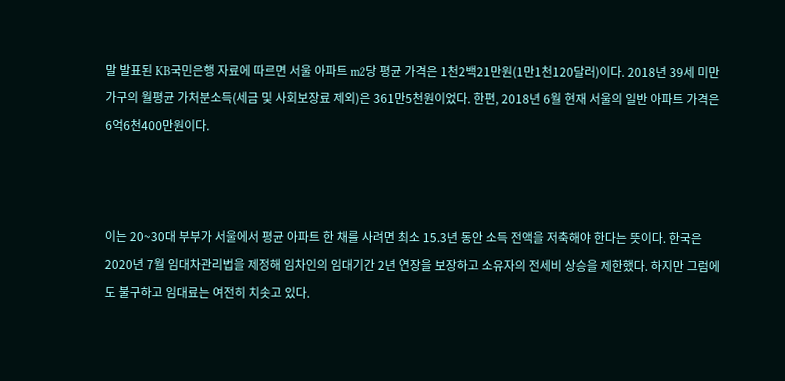말 발표된 KB국민은행 자료에 따르면 서울 아파트 m2당 평균 가격은 1천2백21만원(1만1천120달러)이다. 2018년 39세 미만 가구의 월평균 가처분소득(세금 및 사회보장료 제외)은 361만5천원이었다. 한편, 2018년 6월 현재 서울의 일반 아파트 가격은 6억6천400만원이다.



이는 20~30대 부부가 서울에서 평균 아파트 한 채를 사려면 최소 15.3년 동안 소득 전액을 저축해야 한다는 뜻이다. 한국은 2020년 7월 임대차관리법을 제정해 임차인의 임대기간 2년 연장을 보장하고 소유자의 전세비 상승을 제한했다. 하지만 그럼에도 불구하고 임대료는 여전히 치솟고 있다.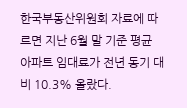한국부동산위원회 자료에 따르면 지난 6월 말 기준 평균 아파트 임대료가 전년 동기 대비 10.3% 올랐다.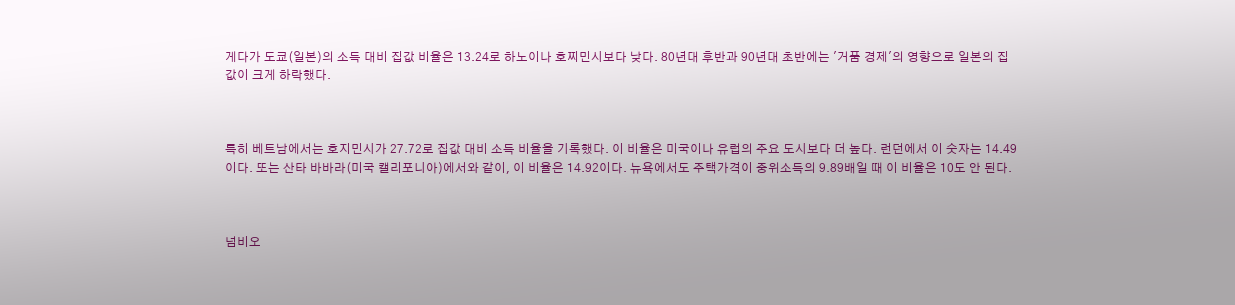게다가 도쿄(일본)의 소득 대비 집값 비율은 13.24로 하노이나 호찌민시보다 낮다. 80년대 후반과 90년대 초반에는 '거품 경제'의 영향으로 일본의 집값이 크게 하락했다.



특히 베트남에서는 호지민시가 27.72로 집값 대비 소득 비율을 기록했다. 이 비율은 미국이나 유럽의 주요 도시보다 더 높다. 런던에서 이 숫자는 14.49이다. 또는 산타 바바라(미국 캘리포니아)에서와 같이, 이 비율은 14.92이다. 뉴욕에서도 주택가격이 중위소득의 9.89배일 때 이 비율은 10도 안 된다.



넘비오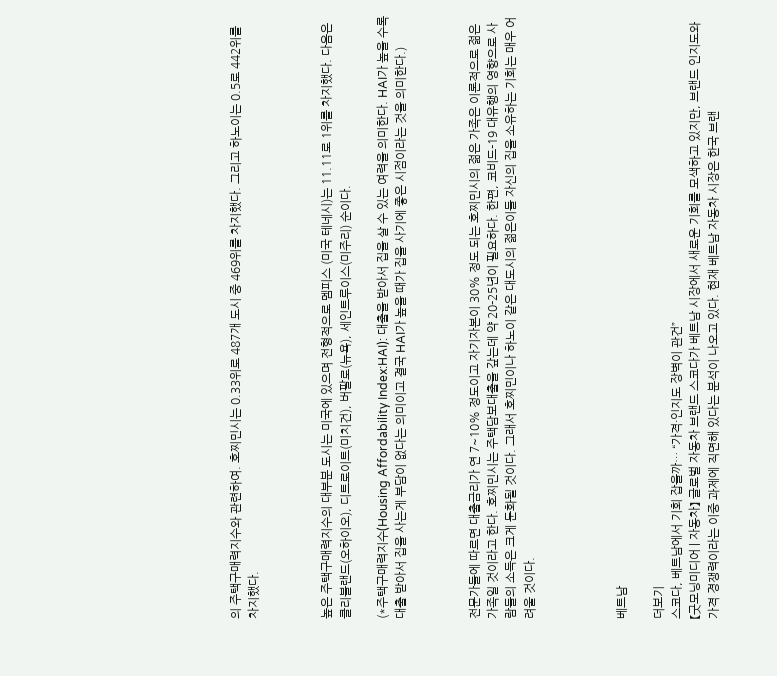의 주택구매력지수와 관련하여. 호찌민시는 0.33위로 487개 도시 중 469위를 차지했다. 그리고 하노이는 0.5로 442위를 차지했다.



높은 주택구매력지수의 대부분 도시는 미국에 있으며 전형적으로 멤피스 (미국 테네시)는 11.11로 1위를 차지했다. 다음은 클리블랜드(오하이오), 디트로이트(미치건), 버팔로(뉴욕), 세인트루이스(미주리) 순이다.

(*주택구매력지수(Housing Affordability Index:HAI): 대출을 받아서 집을 살 수 있는 여력을 의미한다. HAI가 높을 수록 대출 받아서 집을 사는게 부담이 없다는 의미이고 결국 HAI가 높을 때가 집을 사기에 좋은 시점이라는 것을 의미한다.)



전문가들에 따르면 대출금리가 연 7~10% 정도이고 자기자본이 30% 정도 되는 호찌민시의 젊은 가족은 이론적으로 젊은 가족일 것이라고 한다. 호찌민시는 주택담보대출을 갚는데 약 20-25년이 필요하다. 한편, 코비드-19 대유행의 영향으로 사람들의 소득은 크게 둔화될 것이다. 그래서 호찌민이나 하노이 같은 대도시의 젊은이들 자신의 집을 소유하는 기회는 매우 어려울 것이다.




베트남

더보기
스코다, 베트남에서 기회 잡을까… “가격·인지도 장벽이 관건”
【굿모닝미디어 | 자동차】 글로벌 자동차 브랜드 스코다가 베트남 시장에서 새로운 기회를 모색하고 있지만, 브랜드 인지도와 가격 경쟁력이라는 이중 과제에 직면해 있다는 분석이 나오고 있다. 현재 베트남 자동차 시장은 한국 브랜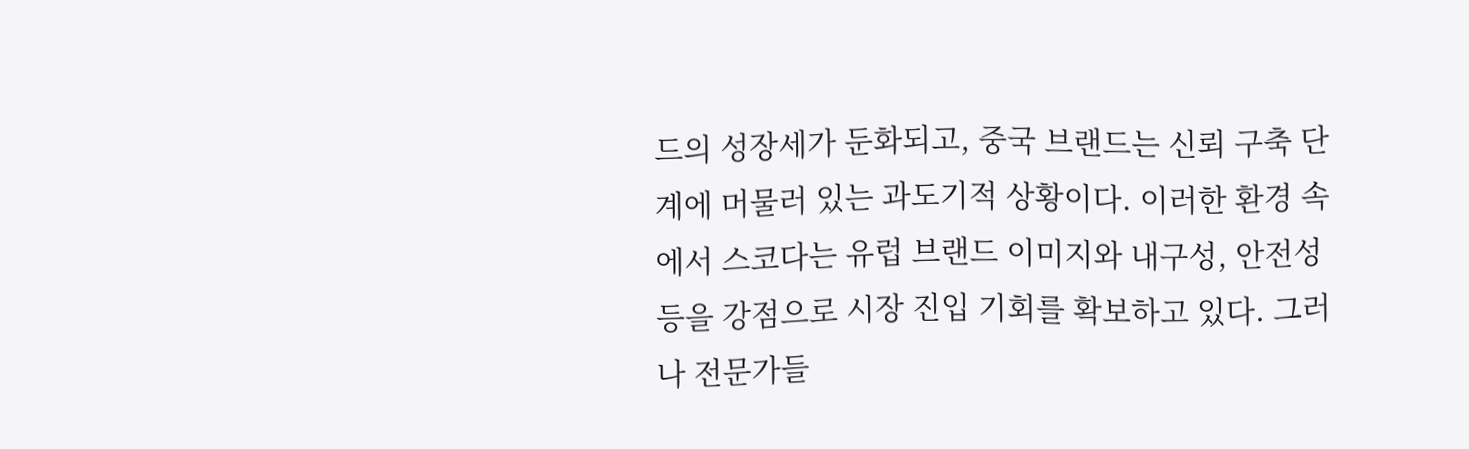드의 성장세가 둔화되고, 중국 브랜드는 신뢰 구축 단계에 머물러 있는 과도기적 상황이다. 이러한 환경 속에서 스코다는 유럽 브랜드 이미지와 내구성, 안전성 등을 강점으로 시장 진입 기회를 확보하고 있다. 그러나 전문가들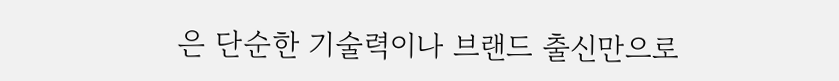은 단순한 기술력이나 브랜드 출신만으로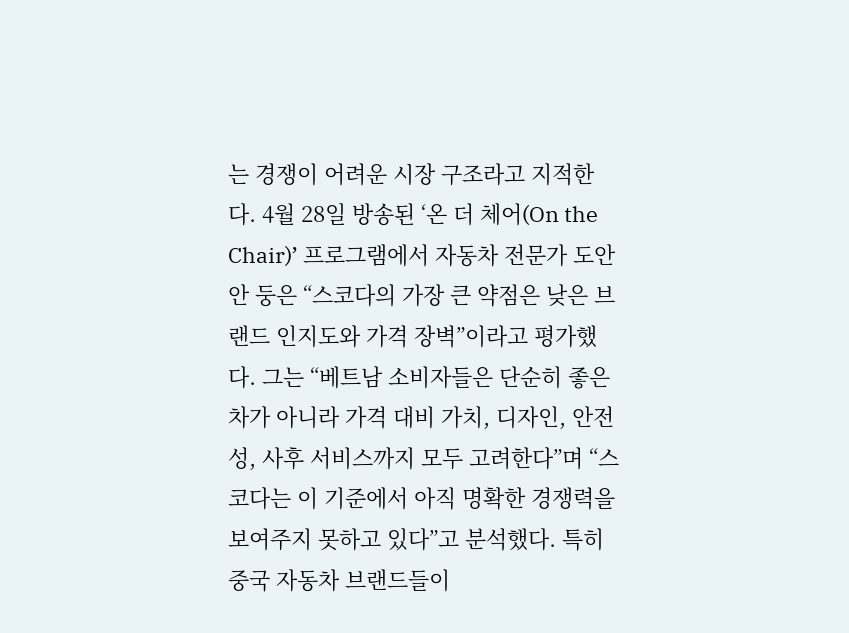는 경쟁이 어려운 시장 구조라고 지적한다. 4월 28일 방송된 ‘온 더 체어(On the Chair)’ 프로그램에서 자동차 전문가 도안 안 둥은 “스코다의 가장 큰 약점은 낮은 브랜드 인지도와 가격 장벽”이라고 평가했다. 그는 “베트남 소비자들은 단순히 좋은 차가 아니라 가격 대비 가치, 디자인, 안전성, 사후 서비스까지 모두 고려한다”며 “스코다는 이 기준에서 아직 명확한 경쟁력을 보여주지 못하고 있다”고 분석했다. 특히 중국 자동차 브랜드들이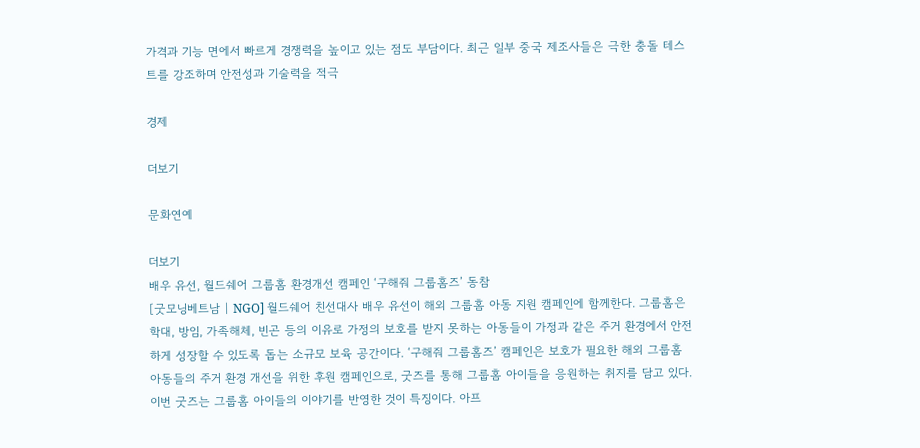가격과 기능 면에서 빠르게 경쟁력을 높이고 있는 점도 부담이다. 최근 일부 중국 제조사들은 극한 충돌 테스트를 강조하며 안전성과 기술력을 적극

경제

더보기

문화연예

더보기
배우 유선, 월드쉐어 그룹홈 환경개선 캠페인 ‘구해줘 그룹홈즈’ 동참
[굿모닝베트남 | NGO] 월드쉐어 친선대사 배우 유선이 해외 그룹홈 아동 지원 캠페인에 함께한다. 그룹홈은 학대, 방임, 가족해체, 빈곤 등의 이유로 가정의 보호를 받지 못하는 아동들이 가정과 같은 주거 환경에서 안전하게 성장할 수 있도록 돕는 소규모 보육 공간이다. ‘구해줘 그룹홈즈’ 캠페인은 보호가 필요한 해외 그룹홈 아동들의 주거 환경 개선을 위한 후원 캠페인으로, 굿즈를 통해 그룹홈 아이들을 응원하는 취지를 담고 있다. 이번 굿즈는 그룹홈 아이들의 이야기를 반영한 것이 특징이다. 아프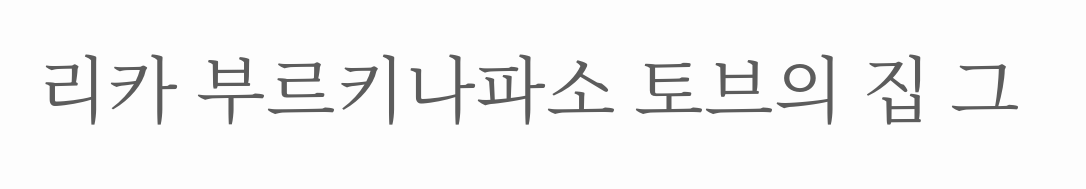리카 부르키나파소 토브의 집 그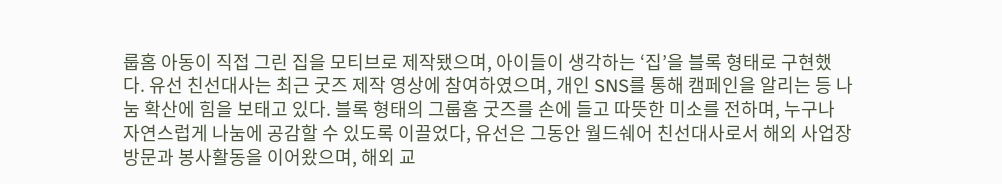룹홈 아동이 직접 그린 집을 모티브로 제작됐으며, 아이들이 생각하는 ‘집’을 블록 형태로 구현했다. 유선 친선대사는 최근 굿즈 제작 영상에 참여하였으며, 개인 SNS를 통해 캠페인을 알리는 등 나눔 확산에 힘을 보태고 있다. 블록 형태의 그룹홈 굿즈를 손에 들고 따뜻한 미소를 전하며, 누구나 자연스럽게 나눔에 공감할 수 있도록 이끌었다, 유선은 그동안 월드쉐어 친선대사로서 해외 사업장 방문과 봉사활동을 이어왔으며, 해외 교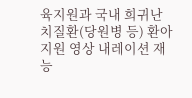육지원과 국내 희귀난치질환(당원병 등) 환아 지원 영상 내레이션 재능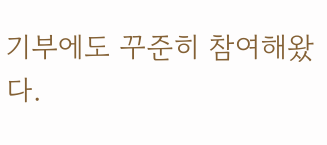기부에도 꾸준히 참여해왔다.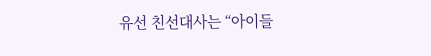유선 친선대사는 “아이들